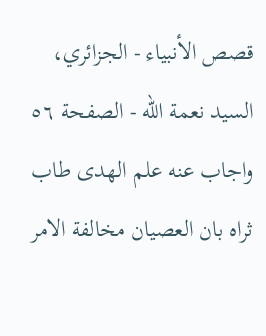قصص الأنبياء - الجزائري، السيد نعمة الله - الصفحة ٥٦
واجاب عنه علم الهدى طاب ثراه بان العصيان مخالفة الامر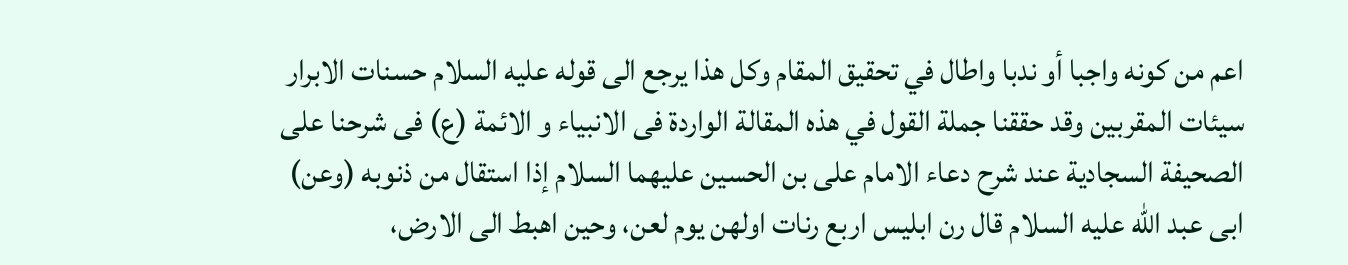اعم من كونه واجبا أو ندبا واطال في تحقيق المقام وكل هذا يرجع الى قوله عليه السلام حسنات الابرار سيئات المقربين وقد حققنا جملة القول في هذه المقالة الواردة فى الانبياء و الائمة (ع) فى شرحنا على الصحيفة السجادية عند شرح دعاء الامام على بن الحسين عليهما السلام إذا استقال من ذنوبه (وعن) ابى عبد الله عليه السلام قال رن ابليس اربع رنات اولهن يوم لعن، وحين اهبط الى الارض،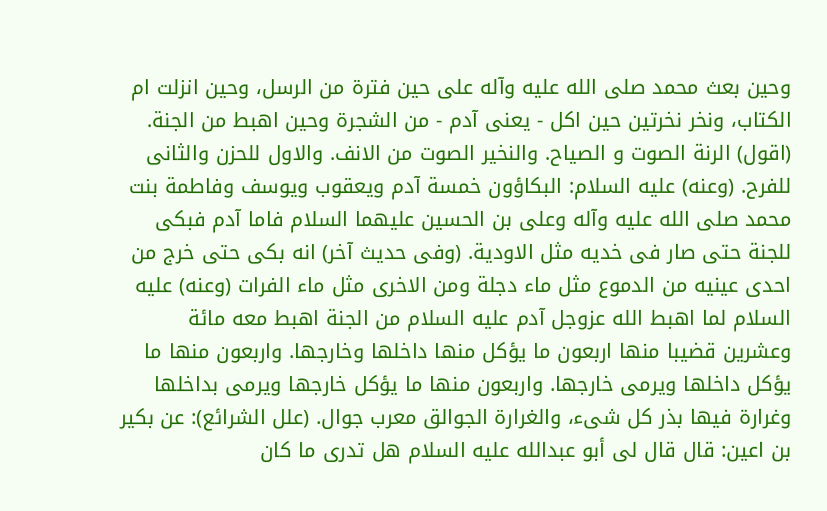وحين بعث محمد صلى الله عليه وآله على حين فترة من الرسل، وحين انزلت ام الكتاب، ونخر نخرتين حين اكل - يعنى آدم - من الشجرة وحين اهبط من الجنة. (اقول) الرنة الصوت و الصياح. والنخير الصوت من الانف. والاول للحزن والثانى للفرح. (وعنه) عليه السلام: البكاؤون خمسة آدم ويعقوب ويوسف وفاطمة بنت محمد صلى الله عليه وآله وعلى بن الحسين عليهما السلام فاما آدم فبكى للجنة حتى صار فى خديه مثل الاودية. (وفى حديث آخر) انه بكى حتى خرج من احدى عينيه من الدموع مثل ماء دجلة ومن الاخرى مثل ماء الفرات (وعنه) عليه السلام لما اهبط الله عزوجل آدم عليه السلام من الجنة اهبط معه مائة وعشرين قضيبا منها اربعون ما يؤكل منها داخلها وخارجها. واربعون منها ما يؤكل داخلها ويرمى خارجها. واربعون منها ما يؤكل خارجها ويرمى بداخلها وغرارة فيها بذر كل شىء، والغرارة الجوالق معرب جوال. (علل الشرائع): عن بكير بن اعين: قال قال لى أبو عبدالله عليه السلام هل تدرى ما كان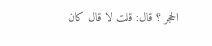الحجر ؟ قال: قلت لا قال كان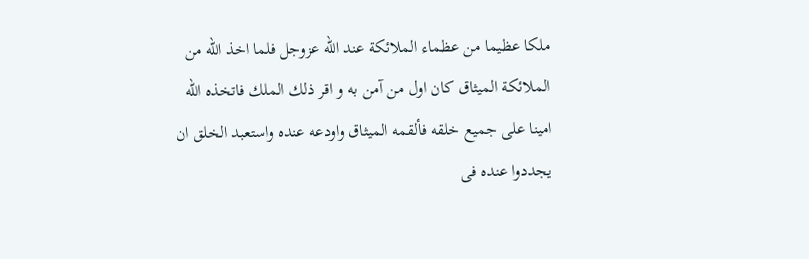ملكا عظيما من عظماء الملائكة عند الله عزوجل فلما اخذ الله من الملائكة الميثاق كان اول من آمن به و اقر ذلك الملك فاتخذه الله امينا على جميع خلقه فألقمه الميثاق واودعه عنده واستعبد الخلق ان يجددوا عنده فى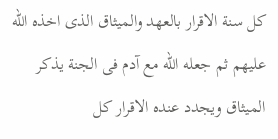كل سنة الاقرار بالعهد والميثاق الذى اخذه الله عليهم ثم جعله الله مع آدم فى الجنة يذكر الميثاق ويجدد عنده الاقرار كل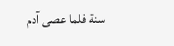سنة فلما عصى آدم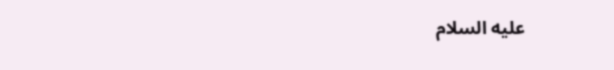عليه السلام